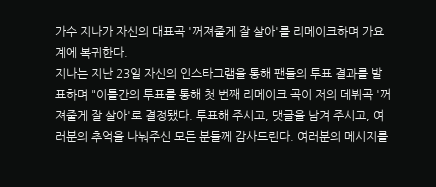가수 지나가 자신의 대표곡 '꺼져줄게 잘 살아'를 리메이크하며 가요계에 복귀한다.
지나는 지난 23일 자신의 인스타그램을 통해 팬들의 투표 결과를 발표하며 "이틀간의 투표를 통해 첫 번째 리메이크 곡이 저의 데뷔곡 '꺼져줄게 잘 살아'로 결정됐다. 투표해 주시고, 댓글을 남겨 주시고, 여러분의 추억을 나눠주신 모든 분들께 감사드린다. 여러분의 메시지를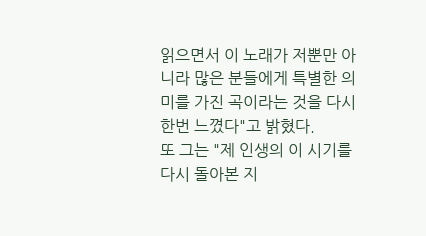읽으면서 이 노래가 저뿐만 아니라 많은 분들에게 특별한 의미를 가진 곡이라는 것을 다시 한번 느꼈다"고 밝혔다.
또 그는 "제 인생의 이 시기를 다시 돌아본 지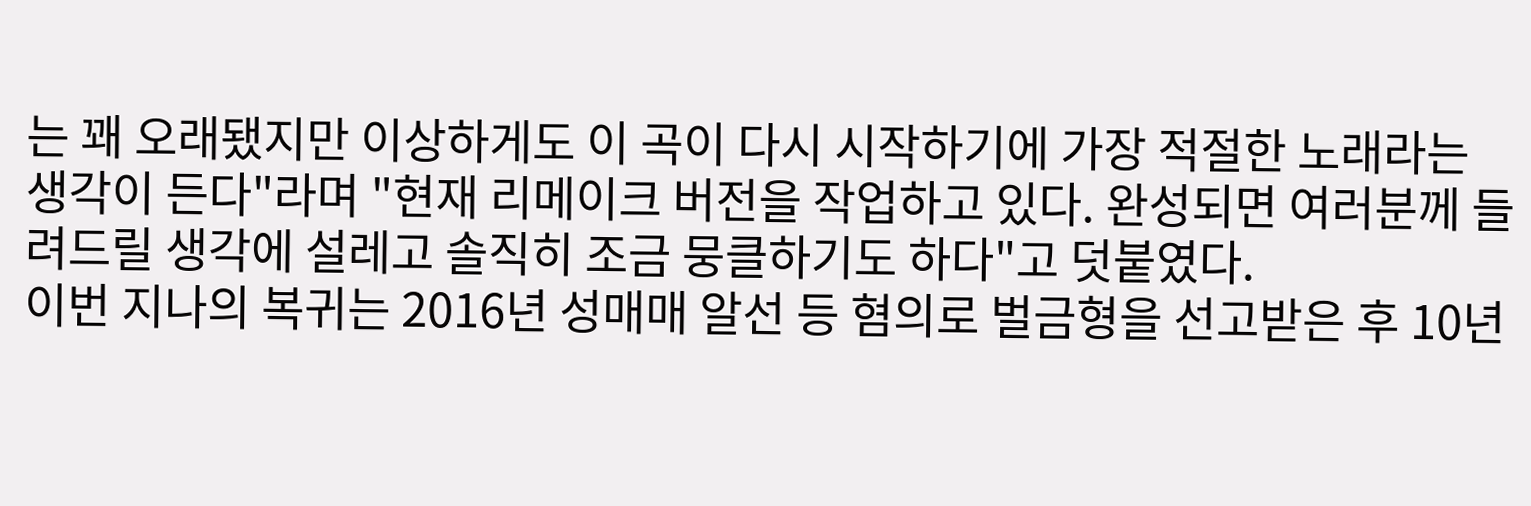는 꽤 오래됐지만 이상하게도 이 곡이 다시 시작하기에 가장 적절한 노래라는 생각이 든다"라며 "현재 리메이크 버전을 작업하고 있다. 완성되면 여러분께 들려드릴 생각에 설레고 솔직히 조금 뭉클하기도 하다"고 덧붙였다.
이번 지나의 복귀는 2016년 성매매 알선 등 혐의로 벌금형을 선고받은 후 10년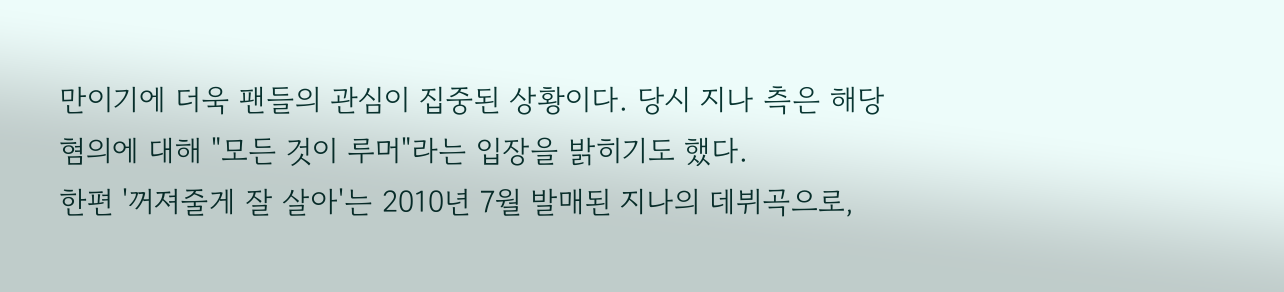만이기에 더욱 팬들의 관심이 집중된 상황이다. 당시 지나 측은 해당 혐의에 대해 "모든 것이 루머"라는 입장을 밝히기도 했다.
한편 '꺼져줄게 잘 살아'는 2010년 7월 발매된 지나의 데뷔곡으로,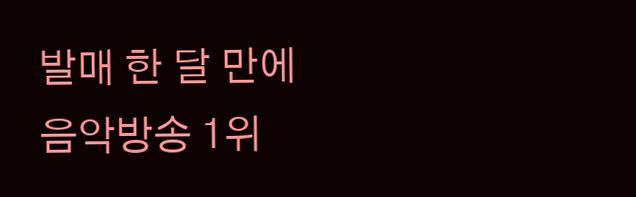발매 한 달 만에 음악방송 1위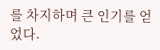를 차지하며 큰 인기를 얻었다.